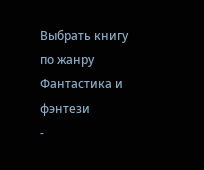Выбрать книгу по жанру
Фантастика и фэнтези
-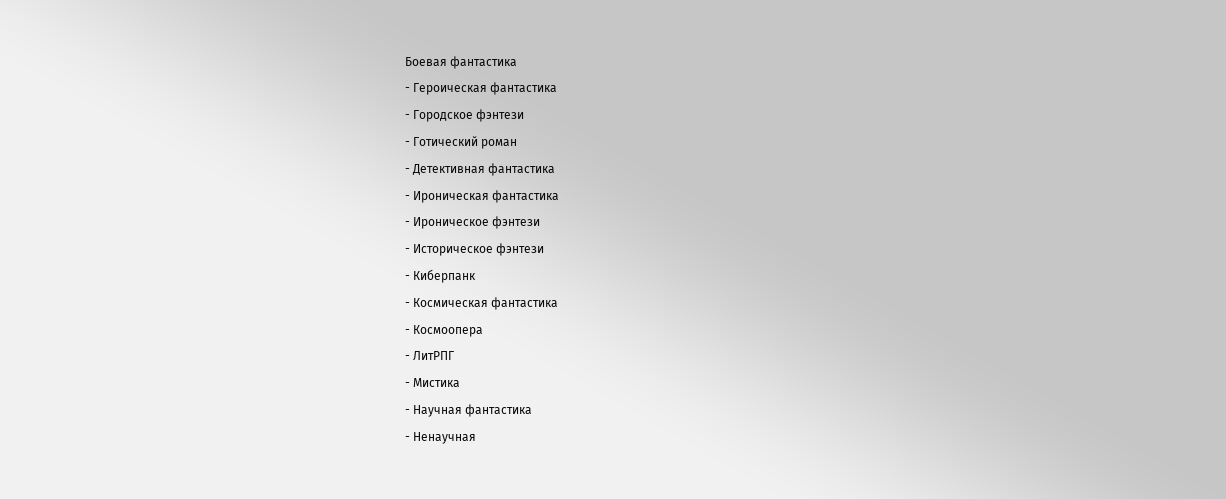Боевая фантастика
- Героическая фантастика
- Городское фэнтези
- Готический роман
- Детективная фантастика
- Ироническая фантастика
- Ироническое фэнтези
- Историческое фэнтези
- Киберпанк
- Космическая фантастика
- Космоопера
- ЛитРПГ
- Мистика
- Научная фантастика
- Ненаучная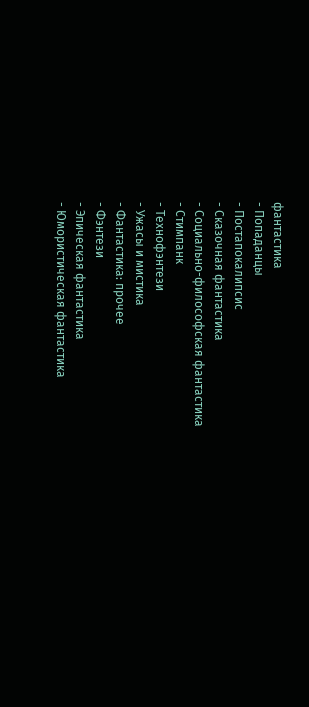фантастика
- Попаданцы
- Постапокалипсис
- Сказочная фантастика
- Социально-философская фантастика
- Стимпанк
- Технофэнтези
- Ужасы и мистика
- Фантастика: прочее
- Фэнтези
- Эпическая фантастика
- Юмористическая фантастика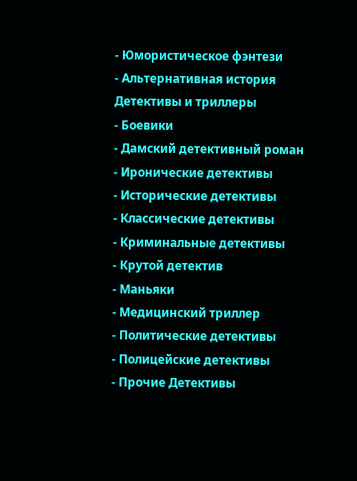- Юмористическое фэнтези
- Альтернативная история
Детективы и триллеры
- Боевики
- Дамский детективный роман
- Иронические детективы
- Исторические детективы
- Классические детективы
- Криминальные детективы
- Крутой детектив
- Маньяки
- Медицинский триллер
- Политические детективы
- Полицейские детективы
- Прочие Детективы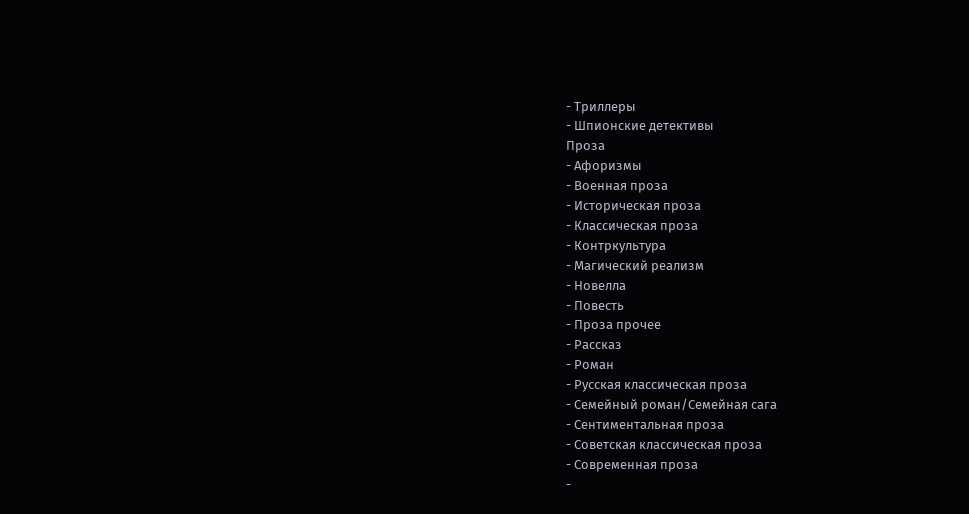- Триллеры
- Шпионские детективы
Проза
- Афоризмы
- Военная проза
- Историческая проза
- Классическая проза
- Контркультура
- Магический реализм
- Новелла
- Повесть
- Проза прочее
- Рассказ
- Роман
- Русская классическая проза
- Семейный роман/Семейная сага
- Сентиментальная проза
- Советская классическая проза
- Современная проза
-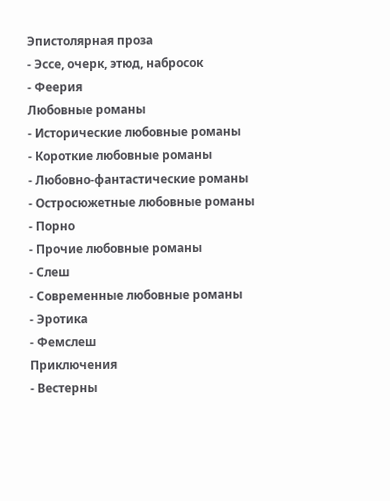Эпистолярная проза
- Эссе, очерк, этюд, набросок
- Феерия
Любовные романы
- Исторические любовные романы
- Короткие любовные романы
- Любовно-фантастические романы
- Остросюжетные любовные романы
- Порно
- Прочие любовные романы
- Слеш
- Современные любовные романы
- Эротика
- Фемслеш
Приключения
- Вестерны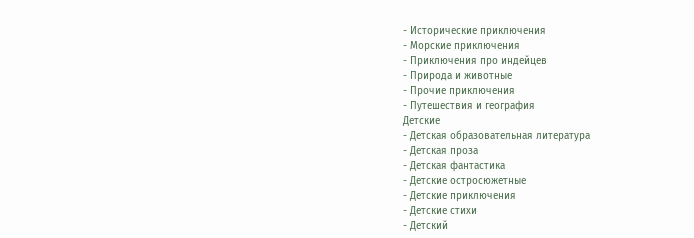- Исторические приключения
- Морские приключения
- Приключения про индейцев
- Природа и животные
- Прочие приключения
- Путешествия и география
Детские
- Детская образовательная литература
- Детская проза
- Детская фантастика
- Детские остросюжетные
- Детские приключения
- Детские стихи
- Детский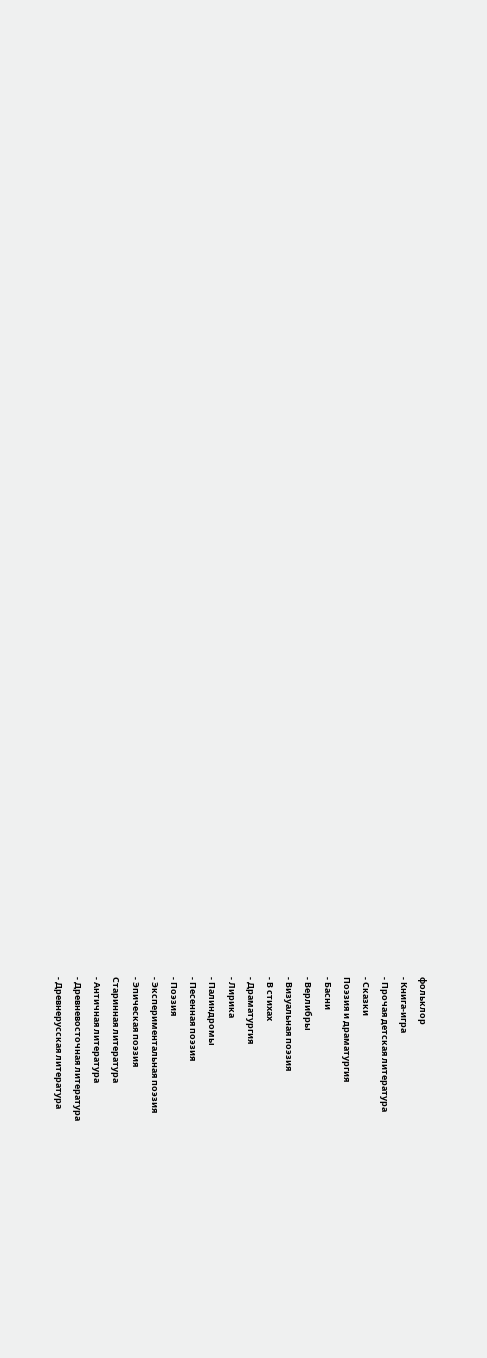фольклор
- Книга-игра
- Прочая детская литература
- Сказки
Поэзия и драматургия
- Басни
- Верлибры
- Визуальная поэзия
- В стихах
- Драматургия
- Лирика
- Палиндромы
- Песенная поэзия
- Поэзия
- Экспериментальная поэзия
- Эпическая поэзия
Старинная литература
- Античная литература
- Древневосточная литература
- Древнерусская литература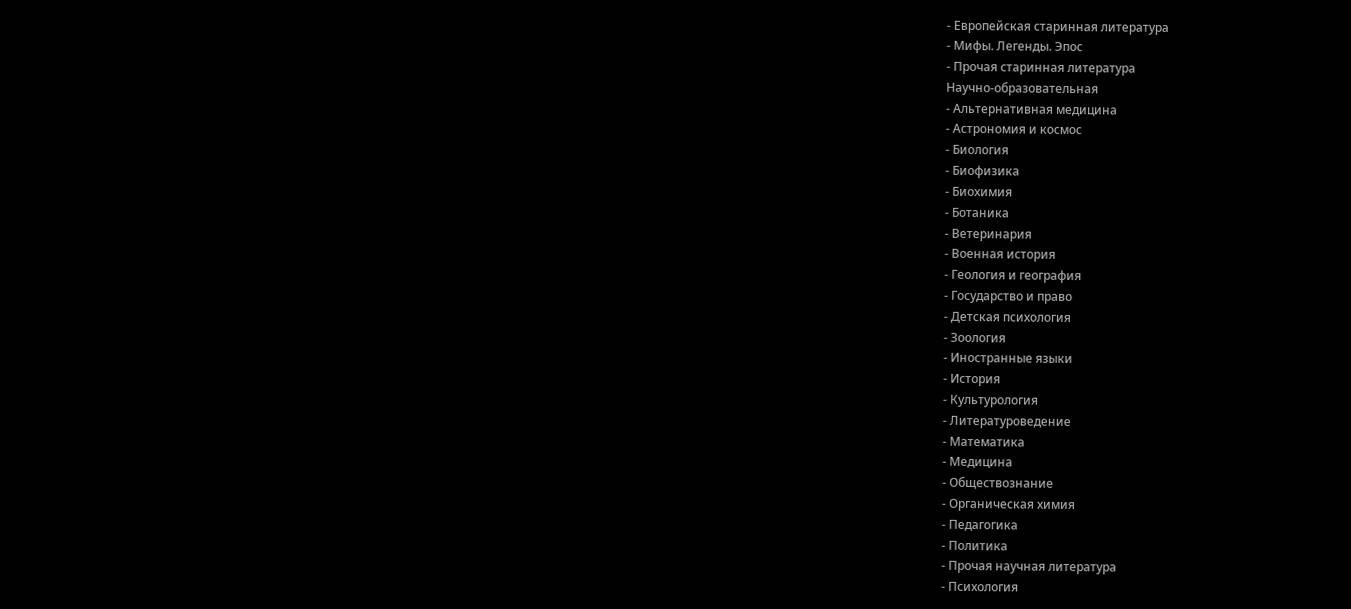- Европейская старинная литература
- Мифы. Легенды. Эпос
- Прочая старинная литература
Научно-образовательная
- Альтернативная медицина
- Астрономия и космос
- Биология
- Биофизика
- Биохимия
- Ботаника
- Ветеринария
- Военная история
- Геология и география
- Государство и право
- Детская психология
- Зоология
- Иностранные языки
- История
- Культурология
- Литературоведение
- Математика
- Медицина
- Обществознание
- Органическая химия
- Педагогика
- Политика
- Прочая научная литература
- Психология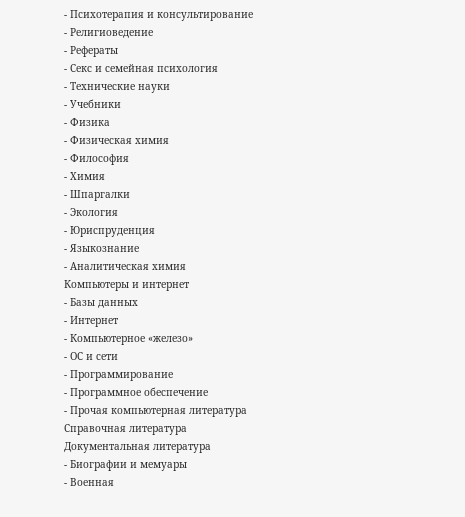- Психотерапия и консультирование
- Религиоведение
- Рефераты
- Секс и семейная психология
- Технические науки
- Учебники
- Физика
- Физическая химия
- Философия
- Химия
- Шпаргалки
- Экология
- Юриспруденция
- Языкознание
- Аналитическая химия
Компьютеры и интернет
- Базы данных
- Интернет
- Компьютерное «железо»
- ОС и сети
- Программирование
- Программное обеспечение
- Прочая компьютерная литература
Справочная литература
Документальная литература
- Биографии и мемуары
- Военная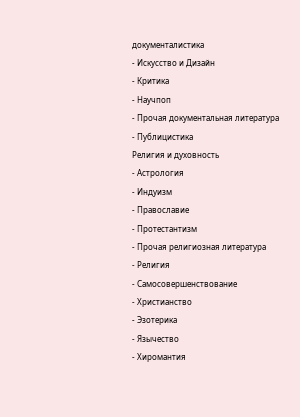документалистика
- Искусство и Дизайн
- Критика
- Научпоп
- Прочая документальная литература
- Публицистика
Религия и духовность
- Астрология
- Индуизм
- Православие
- Протестантизм
- Прочая религиозная литература
- Религия
- Самосовершенствование
- Христианство
- Эзотерика
- Язычество
- Хиромантия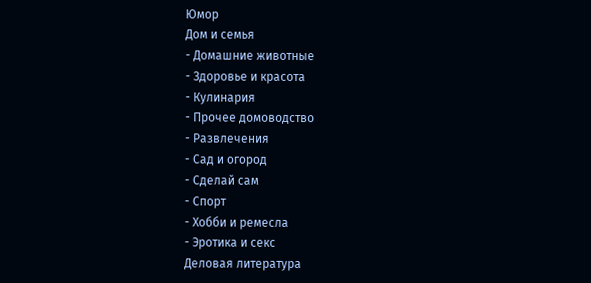Юмор
Дом и семья
- Домашние животные
- Здоровье и красота
- Кулинария
- Прочее домоводство
- Развлечения
- Сад и огород
- Сделай сам
- Спорт
- Хобби и ремесла
- Эротика и секс
Деловая литература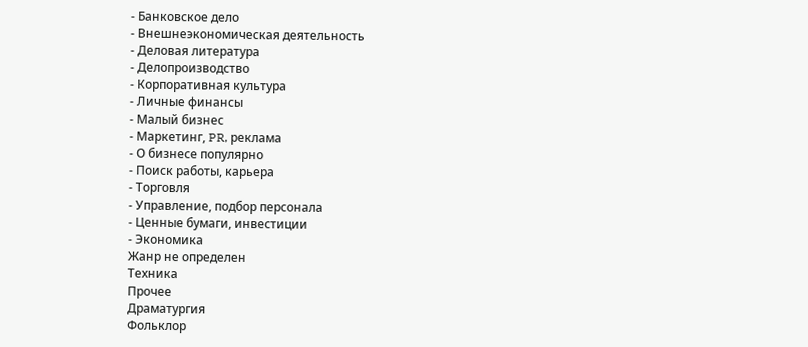- Банковское дело
- Внешнеэкономическая деятельность
- Деловая литература
- Делопроизводство
- Корпоративная культура
- Личные финансы
- Малый бизнес
- Маркетинг, PR, реклама
- О бизнесе популярно
- Поиск работы, карьера
- Торговля
- Управление, подбор персонала
- Ценные бумаги, инвестиции
- Экономика
Жанр не определен
Техника
Прочее
Драматургия
Фольклор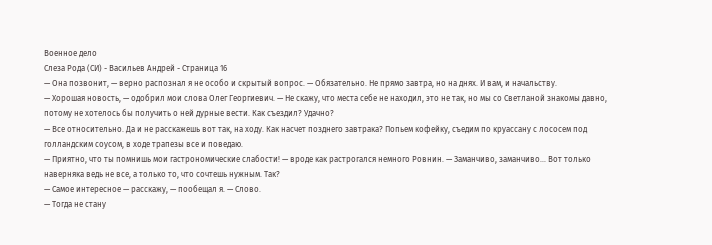Военное дело
Слеза Рода (СИ) - Васильев Андрей - Страница 16
— Она позвонит, — верно распознал я не особо и скрытый вопрос. — Обязательно. Не прямо завтра, но на днях. И вам, и начальству.
— Хорошая новость, — одобрил мои слова Олег Георгиевич. — Не скажу, что места себе не находил, это не так, но мы со Светланой знакомы давно, потому не хотелось бы получить о ней дурные вести. Как съездил? Удачно?
— Все относительно. Да и не расскажешь вот так, на ходу. Как насчет позднего завтрака? Попьем кофейку, съедим по круассану с лососем под голландским соусом, в ходе трапезы все и поведаю.
— Приятно, что ты помнишь мои гастрономические слабости! — вроде как растрогался немного Ровнин. — Заманчиво, заманчиво… Вот только наверняка ведь не все, а только то, что сочтешь нужным. Так?
— Самое интересное — расскажу, — пообещал я. — Слово.
— Тогда не стану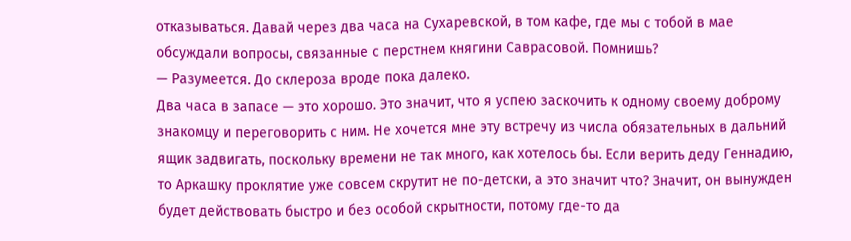отказываться. Давай через два часа на Сухаревской, в том кафе, где мы с тобой в мае обсуждали вопросы, связанные с перстнем княгини Саврасовой. Помнишь?
— Разумеется. До склероза вроде пока далеко.
Два часа в запасе — это хорошо. Это значит, что я успею заскочить к одному своему доброму знакомцу и переговорить с ним. Не хочется мне эту встречу из числа обязательных в дальний ящик задвигать, поскольку времени не так много, как хотелось бы. Если верить деду Геннадию, то Аркашку проклятие уже совсем скрутит не по-детски, а это значит что? Значит, он вынужден будет действовать быстро и без особой скрытности, потому где-то да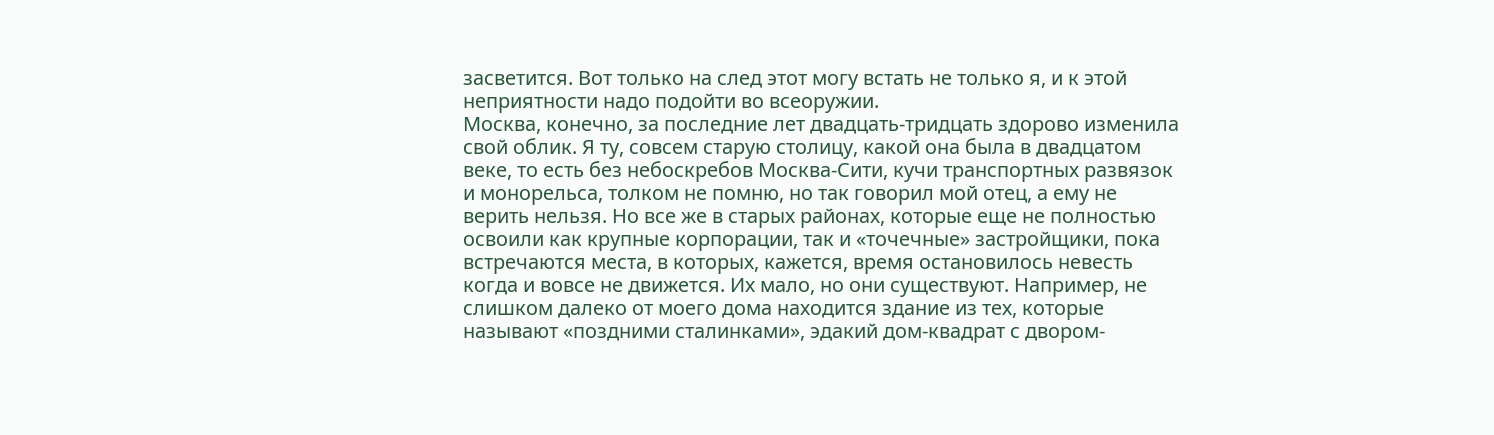засветится. Вот только на след этот могу встать не только я, и к этой неприятности надо подойти во всеоружии.
Москва, конечно, за последние лет двадцать-тридцать здорово изменила свой облик. Я ту, совсем старую столицу, какой она была в двадцатом веке, то есть без небоскребов Москва-Сити, кучи транспортных развязок и монорельса, толком не помню, но так говорил мой отец, а ему не верить нельзя. Но все же в старых районах, которые еще не полностью освоили как крупные корпорации, так и «точечные» застройщики, пока встречаются места, в которых, кажется, время остановилось невесть когда и вовсе не движется. Их мало, но они существуют. Например, не слишком далеко от моего дома находится здание из тех, которые называют «поздними сталинками», эдакий дом-квадрат с двором-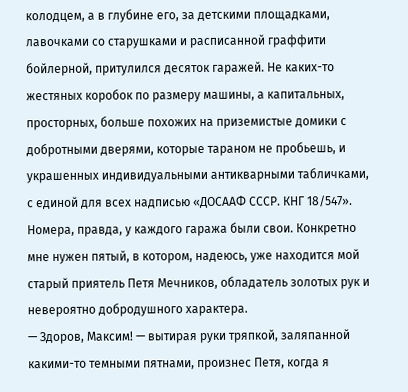колодцем, а в глубине его, за детскими площадками, лавочками со старушками и расписанной граффити бойлерной, притулился десяток гаражей. Не каких-то жестяных коробок по размеру машины, а капитальных, просторных, больше похожих на приземистые домики с добротными дверями, которые тараном не пробьешь, и украшенных индивидуальными антикварными табличками, с единой для всех надписью «ДОСААФ СССР. КНГ 18/547». Номера, правда, у каждого гаража были свои. Конкретно мне нужен пятый, в котором, надеюсь, уже находится мой старый приятель Петя Мечников, обладатель золотых рук и невероятно добродушного характера.
— Здоров, Максим! — вытирая руки тряпкой, заляпанной какими-то темными пятнами, произнес Петя, когда я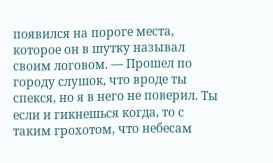появился на пороге места, которое он в шутку называл своим логовом. — Прошел по городу слушок, что вроде ты спекся, но я в него не поверил. Ты если и гикнешься когда, то с таким грохотом, что небесам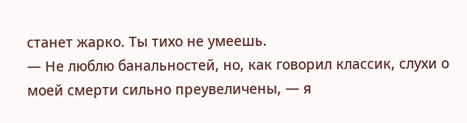станет жарко. Ты тихо не умеешь.
— Не люблю банальностей, но, как говорил классик, слухи о моей смерти сильно преувеличены, — я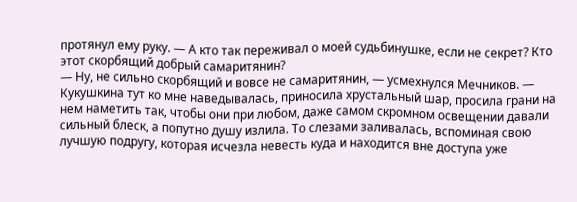протянул ему руку. — А кто так переживал о моей судьбинушке, если не секрет? Кто этот скорбящий добрый самаритянин?
— Ну, не сильно скорбящий и вовсе не самаритянин, — усмехнулся Мечников. — Кукушкина тут ко мне наведывалась, приносила хрустальный шар, просила грани на нем наметить так, чтобы они при любом, даже самом скромном освещении давали сильный блеск, а попутно душу излила. То слезами заливалась, вспоминая свою лучшую подругу, которая исчезла невесть куда и находится вне доступа уже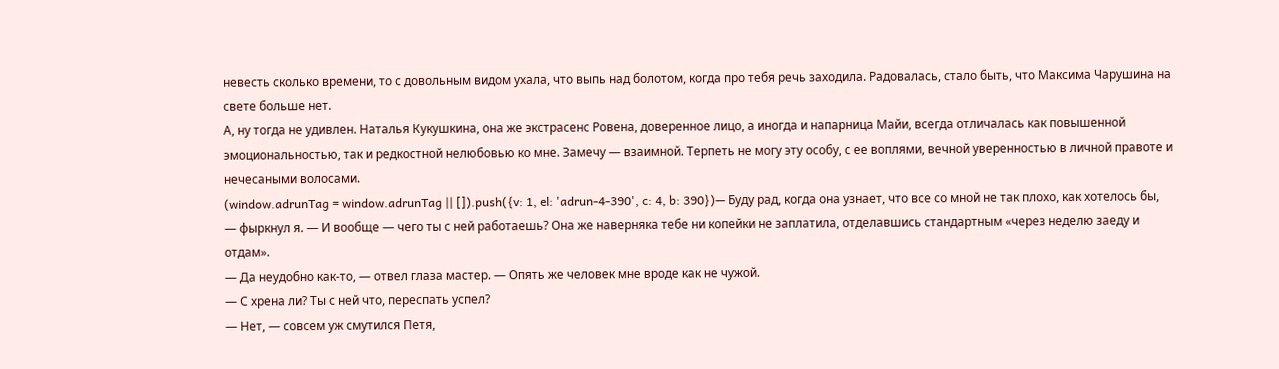невесть сколько времени, то с довольным видом ухала, что выпь над болотом, когда про тебя речь заходила. Радовалась, стало быть, что Максима Чарушина на свете больше нет.
А, ну тогда не удивлен. Наталья Кукушкина, она же экстрасенс Ровена, доверенное лицо, а иногда и напарница Майи, всегда отличалась как повышенной эмоциональностью, так и редкостной нелюбовью ко мне. Замечу — взаимной. Терпеть не могу эту особу, с ее воплями, вечной уверенностью в личной правоте и нечесаными волосами.
(window.adrunTag = window.adrunTag || []).push({v: 1, el: 'adrun-4-390', c: 4, b: 390})— Буду рад, когда она узнает, что все со мной не так плохо, как хотелось бы, — фыркнул я. — И вообще — чего ты с ней работаешь? Она же наверняка тебе ни копейки не заплатила, отделавшись стандартным «через неделю заеду и отдам».
— Да неудобно как-то, — отвел глаза мастер. — Опять же человек мне вроде как не чужой.
— С хрена ли? Ты с ней что, переспать успел?
— Нет, — совсем уж смутился Петя,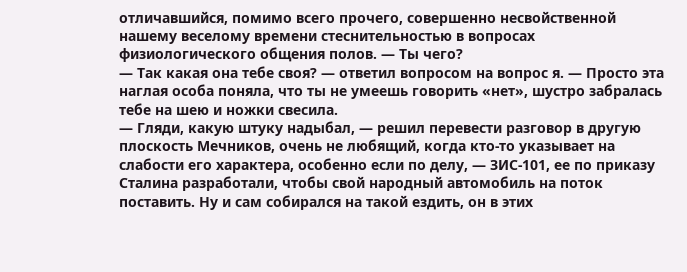отличавшийся, помимо всего прочего, совершенно несвойственной нашему веселому времени стеснительностью в вопросах физиологического общения полов. — Ты чего?
— Так какая она тебе своя? — ответил вопросом на вопрос я. — Просто эта наглая особа поняла, что ты не умеешь говорить «нет», шустро забралась тебе на шею и ножки свесила.
— Гляди, какую штуку надыбал, — решил перевести разговор в другую плоскость Мечников, очень не любящий, когда кто-то указывает на слабости его характера, особенно если по делу, — ЗИС-101, ее по приказу Сталина разработали, чтобы свой народный автомобиль на поток поставить. Ну и сам собирался на такой ездить, он в этих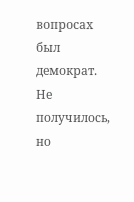вопросах был демократ. Не получилось, но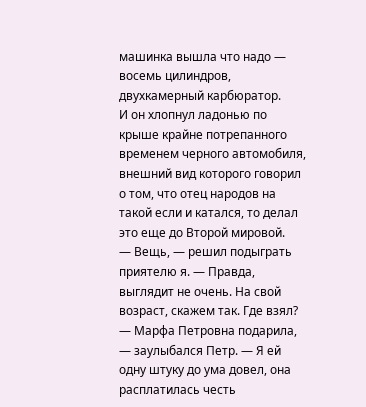машинка вышла что надо — восемь цилиндров, двухкамерный карбюратор.
И он хлопнул ладонью по крыше крайне потрепанного временем черного автомобиля, внешний вид которого говорил о том, что отец народов на такой если и катался, то делал это еще до Второй мировой.
— Вещь, — решил подыграть приятелю я. — Правда, выглядит не очень. На свой возраст, скажем так. Где взял?
— Марфа Петровна подарила, — заулыбался Петр. — Я ей одну штуку до ума довел, она расплатилась честь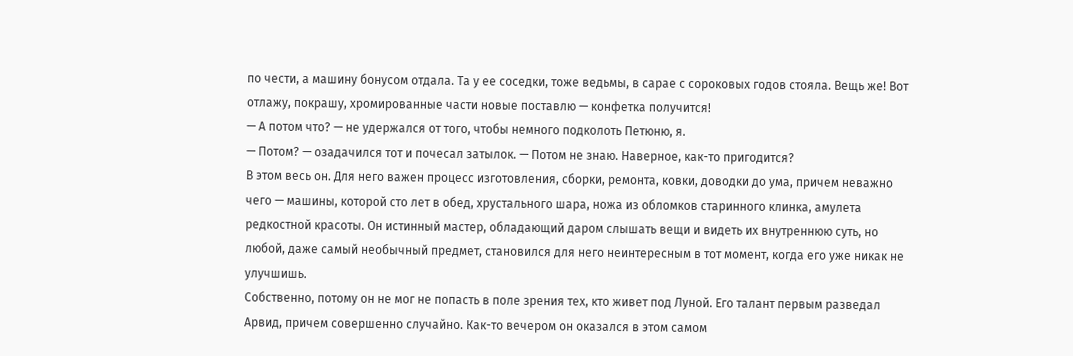по чести, а машину бонусом отдала. Та у ее соседки, тоже ведьмы, в сарае с сороковых годов стояла. Вещь же! Вот отлажу, покрашу, хромированные части новые поставлю — конфетка получится!
— А потом что? — не удержался от того, чтобы немного подколоть Петюню, я.
— Потом? — озадачился тот и почесал затылок. — Потом не знаю. Наверное, как-то пригодится?
В этом весь он. Для него важен процесс изготовления, сборки, ремонта, ковки, доводки до ума, причем неважно чего — машины, которой сто лет в обед, хрустального шара, ножа из обломков старинного клинка, амулета редкостной красоты. Он истинный мастер, обладающий даром слышать вещи и видеть их внутреннюю суть, но любой, даже самый необычный предмет, становился для него неинтересным в тот момент, когда его уже никак не улучшишь.
Собственно, потому он не мог не попасть в поле зрения тех, кто живет под Луной. Его талант первым разведал Арвид, причем совершенно случайно. Как-то вечером он оказался в этом самом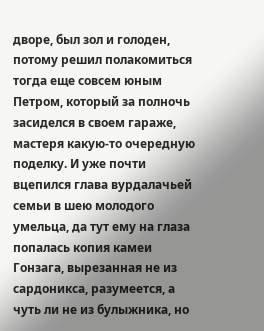дворе, был зол и голоден, потому решил полакомиться тогда еще совсем юным Петром, который за полночь засиделся в своем гараже, мастеря какую-то очередную поделку. И уже почти вцепился глава вурдалачьей семьи в шею молодого умельца, да тут ему на глаза попалась копия камеи Гонзага, вырезанная не из сардоникса, разумеется, а чуть ли не из булыжника, но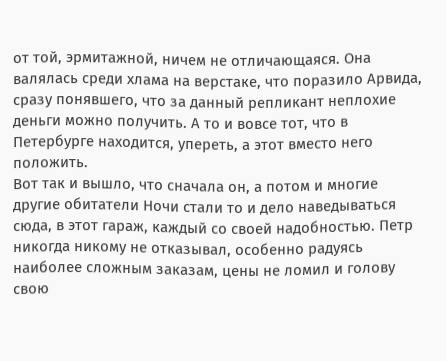от той, эрмитажной, ничем не отличающаяся. Она валялась среди хлама на верстаке, что поразило Арвида, сразу понявшего, что за данный репликант неплохие деньги можно получить. А то и вовсе тот, что в Петербурге находится, упереть, а этот вместо него положить.
Вот так и вышло, что сначала он, а потом и многие другие обитатели Ночи стали то и дело наведываться сюда, в этот гараж, каждый со своей надобностью. Петр никогда никому не отказывал, особенно радуясь наиболее сложным заказам, цены не ломил и голову свою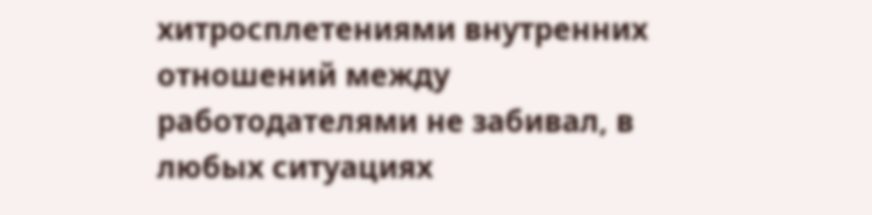хитросплетениями внутренних отношений между работодателями не забивал, в любых ситуациях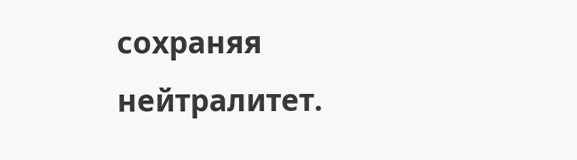сохраняя нейтралитет.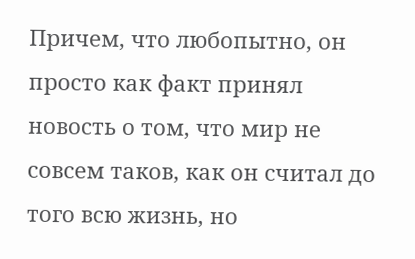Причем, что любопытно, он просто как факт принял новость о том, что мир не совсем таков, как он считал до того всю жизнь, но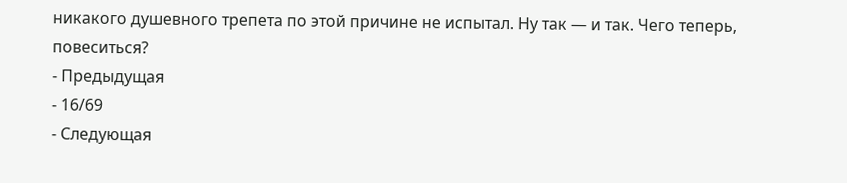никакого душевного трепета по этой причине не испытал. Ну так — и так. Чего теперь, повеситься?
- Предыдущая
- 16/69
- Следующая